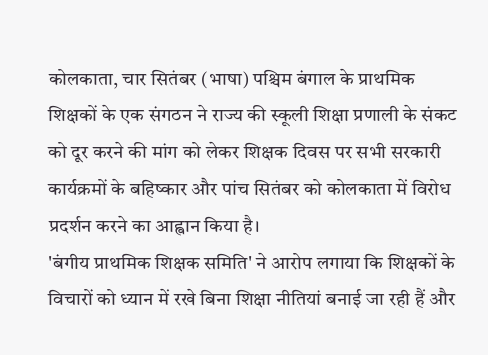कोलकाता, चार सितंबर (भाषा) पश्चिम बंगाल के प्राथमिक शिक्षकों के एक संगठन ने राज्य की स्कूली शिक्षा प्रणाली के संकट को दूर करने की मांग को लेकर शिक्षक दिवस पर सभी सरकारी कार्यक्रमों के बहिष्कार और पांच सितंबर को कोलकाता में विरोध प्रदर्शन करने का आह्वान किया है।
'बंगीय प्राथमिक शिक्षक समिति' ने आरोप लगाया कि शिक्षकों के विचारों को ध्यान में रखे बिना शिक्षा नीतियां बनाई जा रही हैं और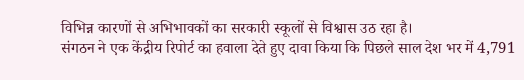विभिन्न कारणों से अभिभावकों का सरकारी स्कूलों से विश्वास उठ रहा है।
संगठन ने एक केंद्रीय रिपोर्ट का हवाला देते हुए दावा किया कि पिछले साल देश भर में 4,791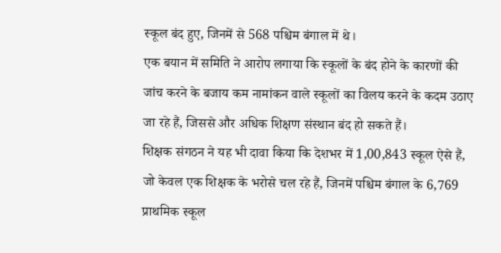स्कूल बंद हुए, जिनमें से 568 पश्चिम बंगाल में थे।
एक बयान में समिति ने आरोप लगाया कि स्कूलों के बंद होने के कारणों की जांच करने के बजाय कम नामांकन वाले स्कूलों का विलय करने के कदम उठाए जा रहे हैं, जिससे और अधिक शिक्षण संस्थान बंद हो सकते हैं।
शिक्षक संगठन ने यह भी दावा किया कि देशभर में 1,00,843 स्कूल ऐसे हैं, जो केवल एक शिक्षक के भरोसे चल रहे हैं, जिनमें पश्चिम बंगाल के 6,769 प्राथमिक स्कूल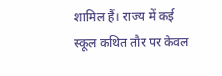शामिल हैं। राज्य में कई स्कूल कथित तौर पर केवल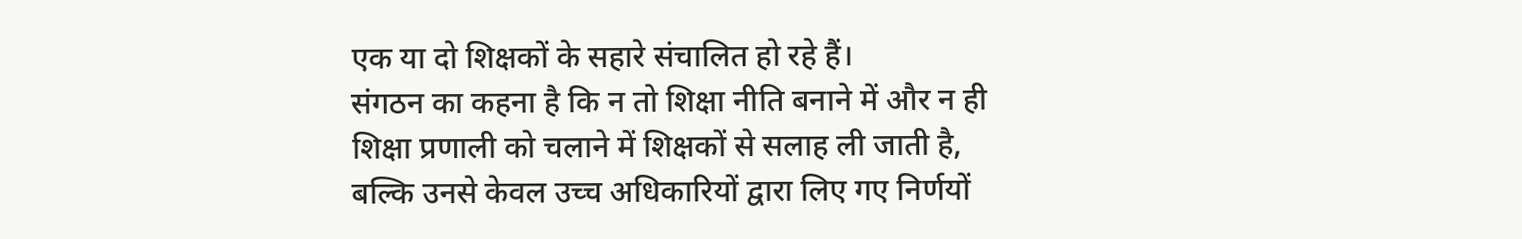एक या दो शिक्षकों के सहारे संचालित हो रहे हैं।
संगठन का कहना है कि न तो शिक्षा नीति बनाने में और न ही शिक्षा प्रणाली को चलाने में शिक्षकों से सलाह ली जाती है, बल्कि उनसे केवल उच्च अधिकारियों द्वारा लिए गए निर्णयों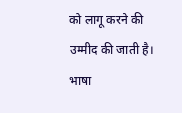को लागू करने की उम्मीद की जाती है।
भाषा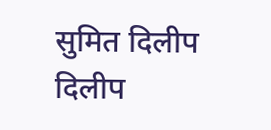सुमित दिलीप
दिलीप